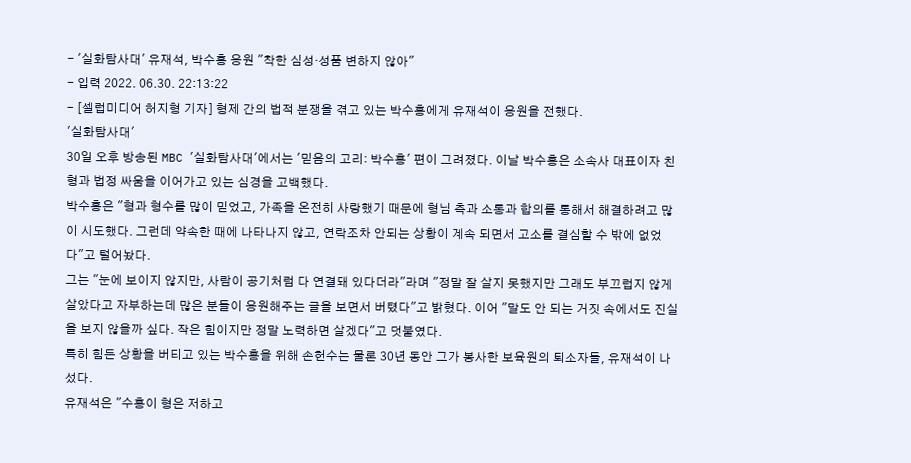- '실화탐사대' 유재석, 박수홍 응원 "착한 심성·성품 변하지 않아"
- 입력 2022. 06.30. 22:13:22
- [셀럽미디어 허지형 기자] 형제 간의 법적 분쟁을 겪고 있는 박수홍에게 유재석이 응원을 전했다.
'실화탐사대'
30일 오후 방송된 MBC '실화탐사대'에서는 '믿음의 고리: 박수홍' 편이 그려졌다. 이날 박수홍은 소속사 대표이자 친형과 법정 싸움을 이어가고 있는 심경을 고백했다.
박수홍은 "형과 형수를 많이 믿었고, 가족을 온전히 사랑했기 때문에 형님 측과 소통과 합의를 통해서 해결하려고 많이 시도했다. 그런데 약속한 때에 나타나지 않고, 연락조차 안되는 상황이 계속 되면서 고소를 결심할 수 밖에 없었다"고 털어놨다.
그는 "눈에 보이지 않지만, 사람이 공기처럼 다 연결돼 있다더라"라며 "정말 잘 살지 못했지만 그래도 부끄럽지 않게 살았다고 자부하는데 많은 분들이 응원해주는 글을 보면서 버텼다"고 밝혔다. 이어 "말도 안 되는 거짓 속에서도 진실을 보지 않을까 싶다. 작은 힘이지만 정말 노력하면 살겠다"고 덧붙였다.
특히 힘든 상황을 버티고 있는 박수홍을 위해 손헌수는 물론 30년 동안 그가 봉사한 보육원의 퇴소자들, 유재석이 나섰다.
유재석은 "수홍이 형은 저하고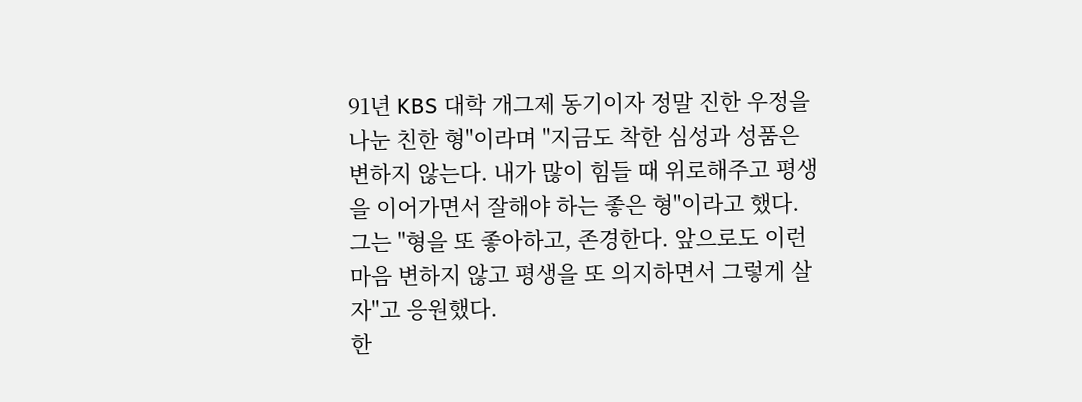91년 KBS 대학 개그제 동기이자 정말 진한 우정을 나눈 친한 형"이라며 "지금도 착한 심성과 성품은 변하지 않는다. 내가 많이 힘들 때 위로해주고 평생을 이어가면서 잘해야 하는 좋은 형"이라고 했다.
그는 "형을 또 좋아하고, 존경한다. 앞으로도 이런 마음 변하지 않고 평생을 또 의지하면서 그렇게 살자"고 응원했다.
한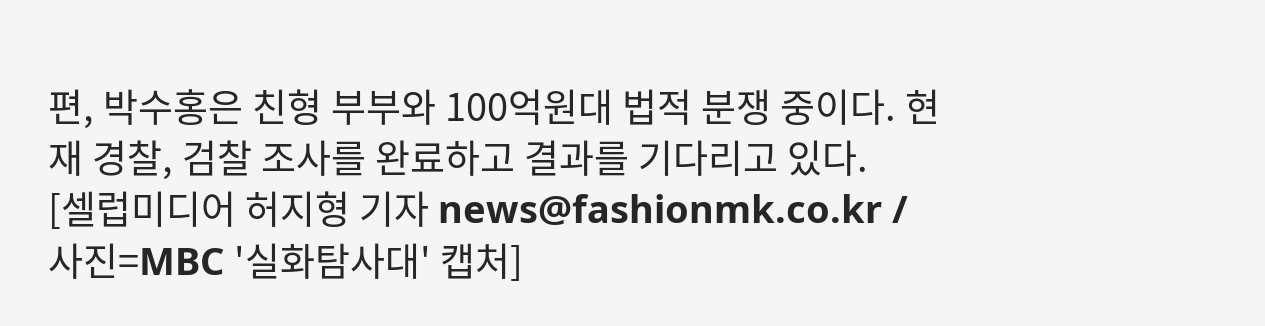편, 박수홍은 친형 부부와 100억원대 법적 분쟁 중이다. 현재 경찰, 검찰 조사를 완료하고 결과를 기다리고 있다.
[셀럽미디어 허지형 기자 news@fashionmk.co.kr / 사진=MBC '실화탐사대' 캡처]